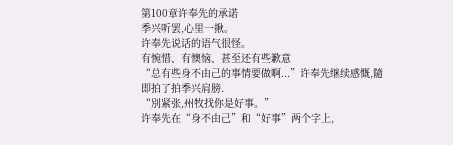第100章许奉先的承诺
季兴听罢,心里一揪。
许奉先说话的语气很怪。
有惋惜、有懊恼、甚至还有些歉意
“总有些身不由己的事情要做啊...”许奉先继续感慨,隨即拍了拍季兴肩膀.
“別紧张,州牧找你是好事。”
许奉先在“身不由己”和“好事”两个字上,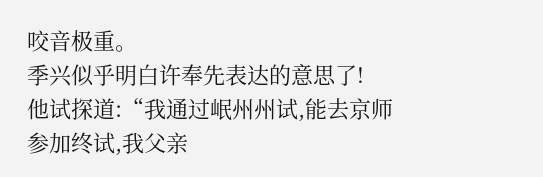咬音极重。
季兴似乎明白许奉先表达的意思了!
他试探道:“我通过岷州州试,能去京师参加终试,我父亲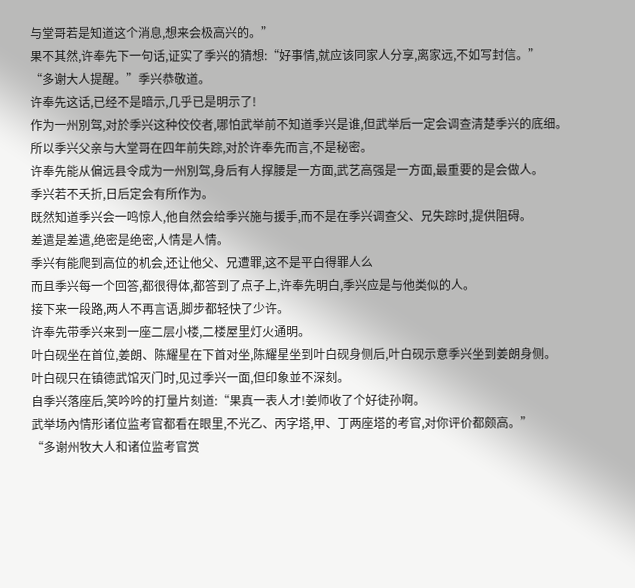与堂哥若是知道这个消息,想来会极高兴的。”
果不其然,许奉先下一句话,证实了季兴的猜想:“好事情,就应该同家人分享,离家远,不如写封信。”
“多谢大人提醒。”季兴恭敬道。
许奉先这话,已经不是暗示,几乎已是明示了!
作为一州別驾,对於季兴这种佼佼者,哪怕武举前不知道季兴是谁,但武举后一定会调查清楚季兴的底细。
所以季兴父亲与大堂哥在四年前失踪,对於许奉先而言,不是秘密。
许奉先能从偏远县令成为一州別驾,身后有人撑腰是一方面,武艺高强是一方面,最重要的是会做人。
季兴若不夭折,日后定会有所作为。
既然知道季兴会一鸣惊人,他自然会给季兴施与援手,而不是在季兴调查父、兄失踪时,提供阻碍。
差遣是差遣,绝密是绝密,人情是人情。
季兴有能爬到高位的机会,还让他父、兄遭罪,这不是平白得罪人么
而且季兴每一个回答,都很得体,都答到了点子上,许奉先明白,季兴应是与他类似的人。
接下来一段路,两人不再言语,脚步都轻快了少许。
许奉先带季兴来到一座二层小楼,二楼屋里灯火通明。
叶白砚坐在首位,姜朗、陈耀星在下首对坐,陈耀星坐到叶白砚身侧后,叶白砚示意季兴坐到姜朗身侧。
叶白砚只在镇德武馆灭门时,见过季兴一面,但印象並不深刻。
自季兴落座后,笑吟吟的打量片刻道:“果真一表人才!姜师收了个好徒孙啊。
武举场內情形诸位监考官都看在眼里,不光乙、丙字塔,甲、丁两座塔的考官,对你评价都颇高。”
“多谢州牧大人和诸位监考官赏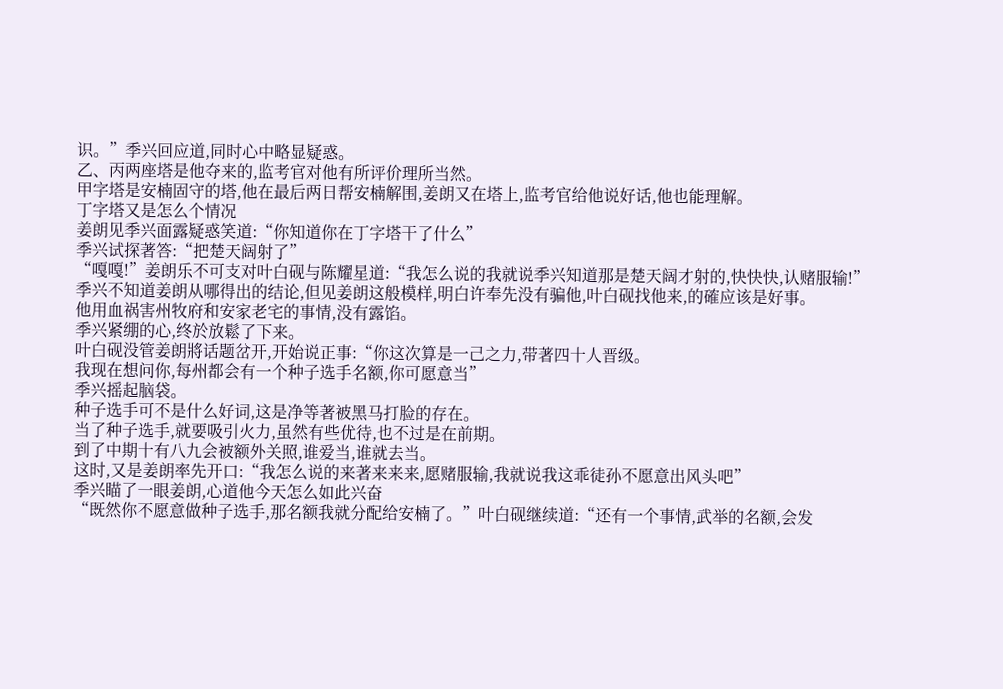识。”季兴回应道,同时心中略显疑惑。
乙、丙两座塔是他夺来的,监考官对他有所评价理所当然。
甲字塔是安楠固守的塔,他在最后两日帮安楠解围,姜朗又在塔上,监考官给他说好话,他也能理解。
丁字塔又是怎么个情况
姜朗见季兴面露疑惑笑道:“你知道你在丁字塔干了什么”
季兴试探著答:“把楚天阔射了”
“嘎嘎!”姜朗乐不可支对叶白砚与陈耀星道:“我怎么说的我就说季兴知道那是楚天阔才射的,快快快,认赌服输!”
季兴不知道姜朗从哪得出的结论,但见姜朗这般模样,明白许奉先没有骗他,叶白砚找他来,的確应该是好事。
他用血祸害州牧府和安家老宅的事情,没有露馅。
季兴紧绷的心,终於放鬆了下来。
叶白砚没管姜朗將话题岔开,开始说正事:“你这次算是一己之力,带著四十人晋级。
我现在想问你,每州都会有一个种子选手名额,你可愿意当”
季兴摇起脑袋。
种子选手可不是什么好词,这是净等著被黑马打脸的存在。
当了种子选手,就要吸引火力,虽然有些优待,也不过是在前期。
到了中期十有八九会被额外关照,谁爱当,谁就去当。
这时,又是姜朗率先开口:“我怎么说的来著来来来,愿赌服输,我就说我这乖徒孙不愿意出风头吧”
季兴瞄了一眼姜朗,心道他今天怎么如此兴奋
“既然你不愿意做种子选手,那名额我就分配给安楠了。”叶白砚继续道:“还有一个事情,武举的名额,会发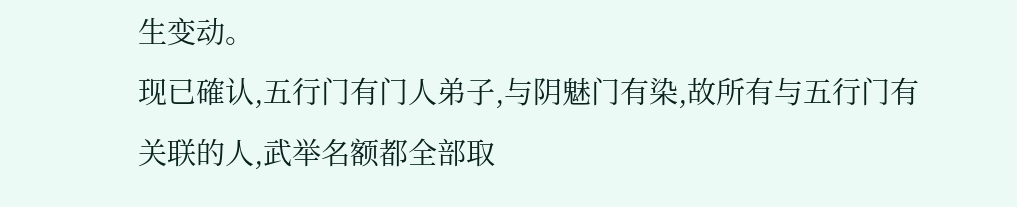生变动。
现已確认,五行门有门人弟子,与阴魅门有染,故所有与五行门有关联的人,武举名额都全部取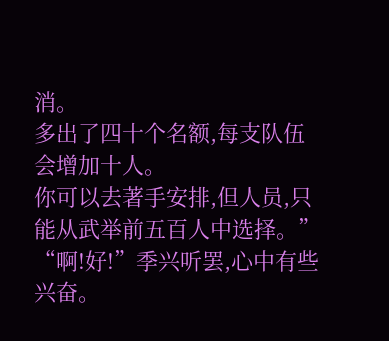消。
多出了四十个名额,每支队伍会增加十人。
你可以去著手安排,但人员,只能从武举前五百人中选择。”
“啊!好!”季兴听罢,心中有些兴奋。